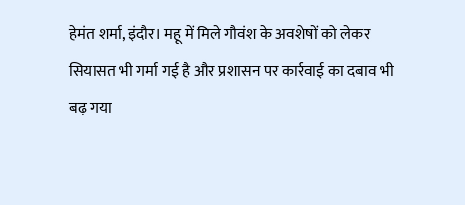हेमंत शर्मा, इंदौर। महू में मिले गौवंश के अवशेषों को लेकर सियासत भी गर्मा गई है और प्रशासन पर कार्रवाई का दबाव भी बढ़ गया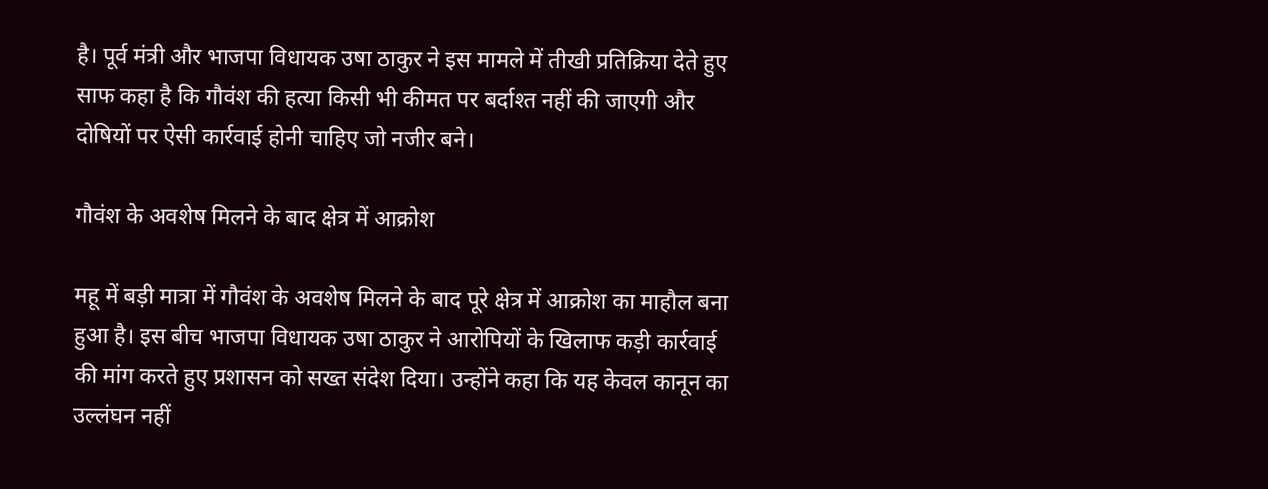है। पूर्व मंत्री और भाजपा विधायक उषा ठाकुर ने इस मामले में तीखी प्रतिक्रिया देते हुए साफ कहा है कि गौवंश की हत्या किसी भी कीमत पर बर्दाश्त नहीं की जाएगी और दोषियों पर ऐसी कार्रवाई होनी चाहिए जो नजीर बने।

गौवंश के अवशेष मिलने के बाद क्षेत्र में आक्रोश

महू में बड़ी मात्रा में गौवंश के अवशेष मिलने के बाद पूरे क्षेत्र में आक्रोश का माहौल बना हुआ है। इस बीच भाजपा विधायक उषा ठाकुर ने आरोपियों के खिलाफ कड़ी कार्रवाई की मांग करते हुए प्रशासन को सख्त संदेश दिया। उन्होंने कहा कि यह केवल कानून का उल्लंघन नहीं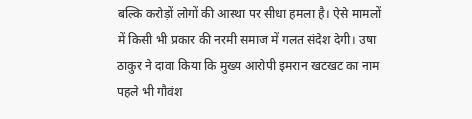बल्कि करोड़ों लोगों की आस्था पर सीधा हमला है। ऐसे मामलों में किसी भी प्रकार की नरमी समाज में गलत संदेश देगी। उषा ठाकुर ने दावा किया कि मुख्य आरोपी इमरान खटखट का नाम पहले भी गौवंश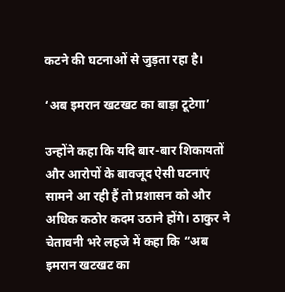कटने की घटनाओं से जुड़ता रहा है।

‘अब इमरान खटखट का बाड़ा टूटेगा’

उन्होंने कहा कि यदि बार-बार शिकायतों और आरोपों के बावजूद ऐसी घटनाएं सामने आ रही हैं तो प्रशासन को और अधिक कठोर कदम उठाने होंगे। ठाकुर ने चेतावनी भरे लहजे में कहा कि “अब इमरान खटखट का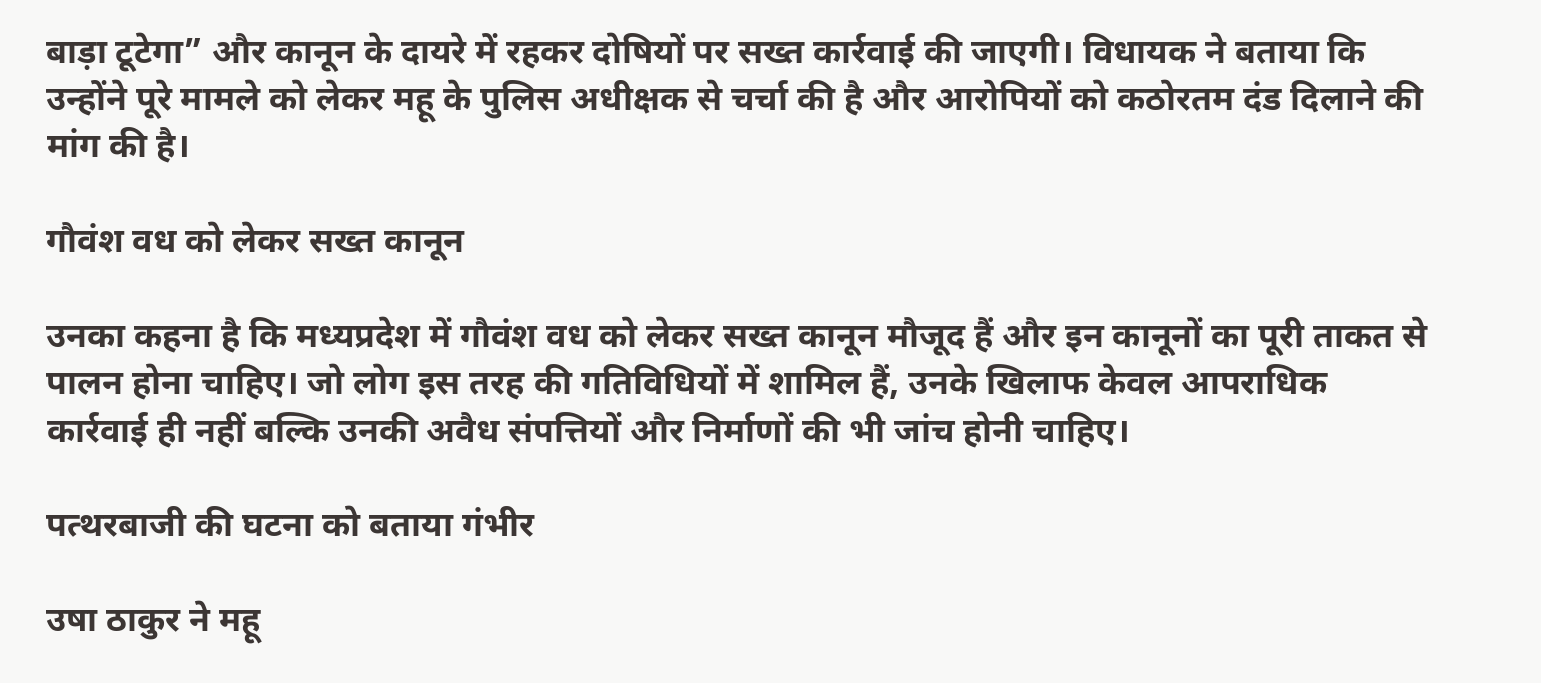बाड़ा टूटेगा” और कानून के दायरे में रहकर दोषियों पर सख्त कार्रवाई की जाएगी। विधायक ने बताया कि उन्होंने पूरे मामले को लेकर महू के पुलिस अधीक्षक से चर्चा की है और आरोपियों को कठोरतम दंड दिलाने की मांग की है।

गौवंश वध को लेकर सख्त कानून

उनका कहना है कि मध्यप्रदेश में गौवंश वध को लेकर सख्त कानून मौजूद हैं और इन कानूनों का पूरी ताकत से पालन होना चाहिए। जो लोग इस तरह की गतिविधियों में शामिल हैं, उनके खिलाफ केवल आपराधिक कार्रवाई ही नहीं बल्कि उनकी अवैध संपत्तियों और निर्माणों की भी जांच होनी चाहिए।

पत्थरबाजी की घटना को बताया गंभीर

उषा ठाकुर ने महू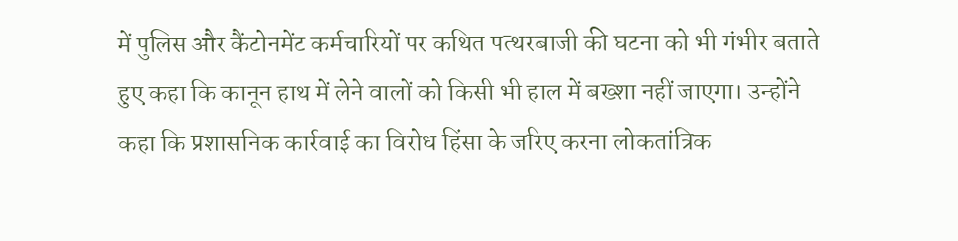में पुलिस और कैंटोनमेंट कर्मचारियों पर कथित पत्थरबाजी की घटना को भी गंभीर बताते हुए कहा कि कानून हाथ में लेने वालों को किसी भी हाल में बख्शा नहीं जाएगा। उन्होंने कहा कि प्रशासनिक कार्रवाई का विरोध हिंसा के जरिए करना लोकतांत्रिक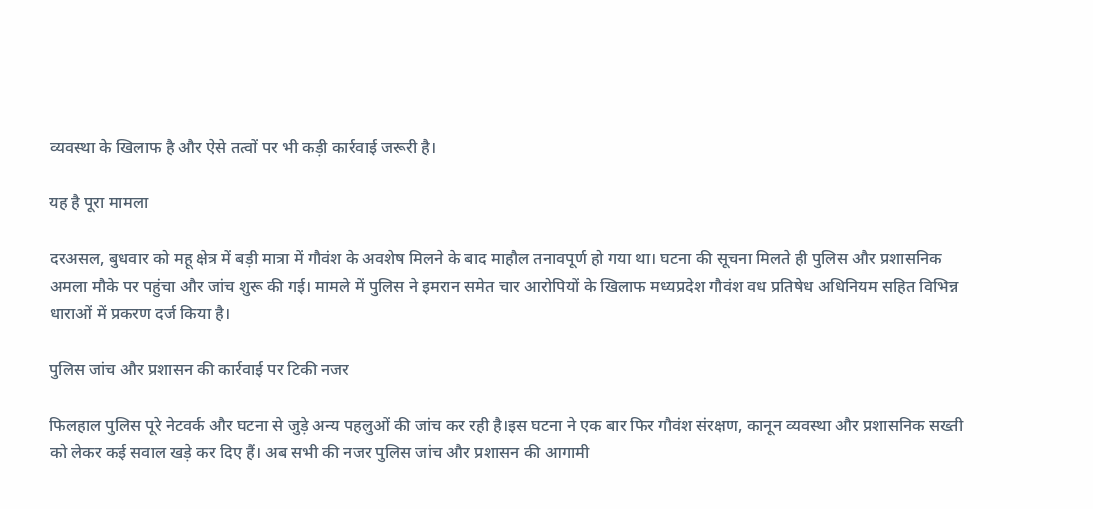व्यवस्था के खिलाफ है और ऐसे तत्वों पर भी कड़ी कार्रवाई जरूरी है।

यह है पूरा मामला

दरअसल, बुधवार को महू क्षेत्र में बड़ी मात्रा में गौवंश के अवशेष मिलने के बाद माहौल तनावपूर्ण हो गया था। घटना की सूचना मिलते ही पुलिस और प्रशासनिक अमला मौके पर पहुंचा और जांच शुरू की गई। मामले में पुलिस ने इमरान समेत चार आरोपियों के खिलाफ मध्यप्रदेश गौवंश वध प्रतिषेध अधिनियम सहित विभिन्न धाराओं में प्रकरण दर्ज किया है।

पुलिस जांच और प्रशासन की कार्रवाई पर टिकी नजर

फिलहाल पुलिस पूरे नेटवर्क और घटना से जुड़े अन्य पहलुओं की जांच कर रही है।इस घटना ने एक बार फिर गौवंश संरक्षण, कानून व्यवस्था और प्रशासनिक सख्ती को लेकर कई सवाल खड़े कर दिए हैं। अब सभी की नजर पुलिस जांच और प्रशासन की आगामी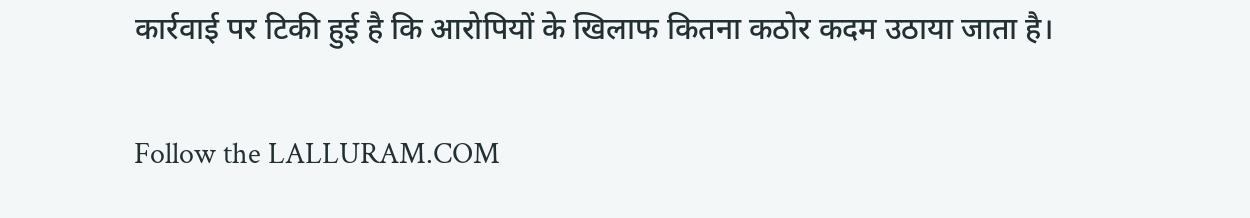कार्रवाई पर टिकी हुई है कि आरोपियों के खिलाफ कितना कठोर कदम उठाया जाता है।

Follow the LALLURAM.COM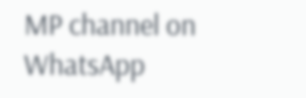MP channel on WhatsApp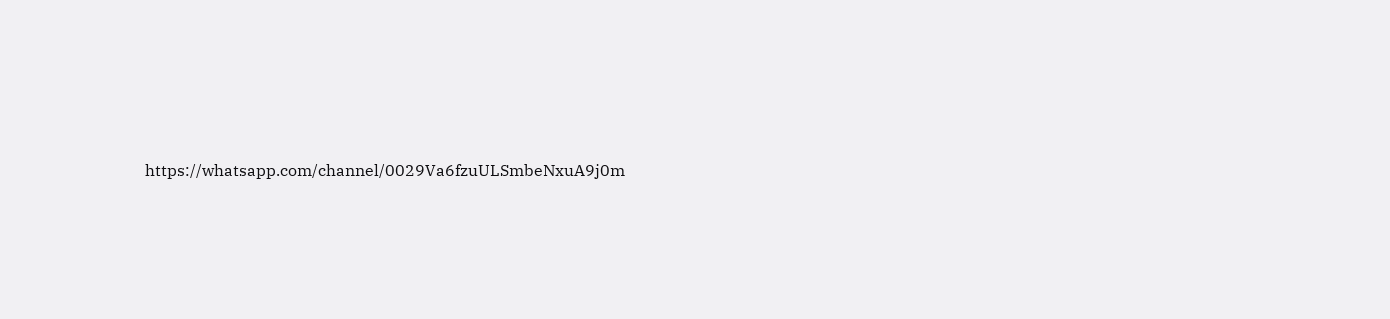https://whatsapp.com/channel/0029Va6fzuULSmbeNxuA9j0m